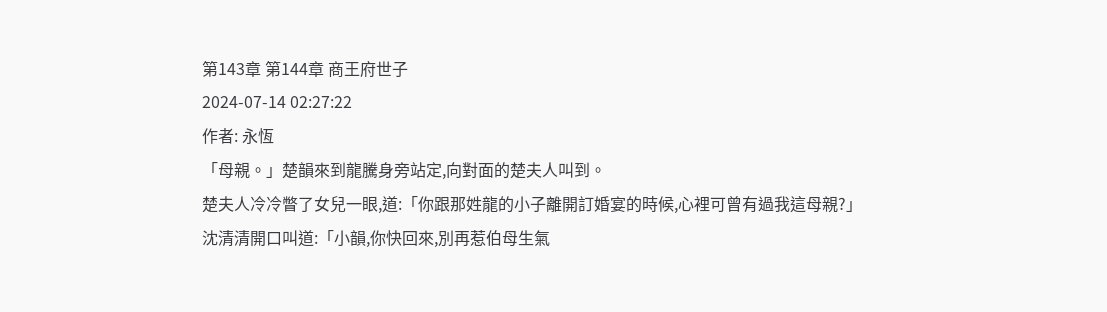第143章 第144章 商王府世子
2024-07-14 02:27:22
作者: 永恆
「母親。」楚韻來到龍騰身旁站定,向對面的楚夫人叫到。
楚夫人冷冷瞥了女兒一眼,道:「你跟那姓龍的小子離開訂婚宴的時候,心裡可曾有過我這母親?」
沈清清開口叫道:「小韻,你快回來,別再惹伯母生氣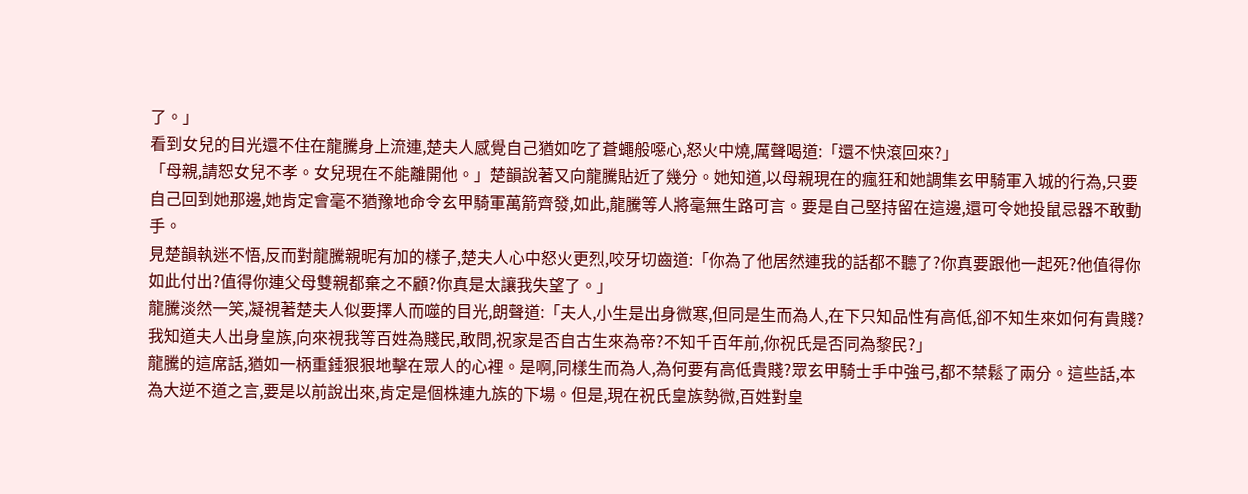了。」
看到女兒的目光還不住在龍騰身上流連,楚夫人感覺自己猶如吃了蒼蠅般噁心,怒火中燒,厲聲喝道:「還不快滾回來?」
「母親,請恕女兒不孝。女兒現在不能離開他。」楚韻說著又向龍騰貼近了幾分。她知道,以母親現在的瘋狂和她調集玄甲騎軍入城的行為,只要自己回到她那邊,她肯定會毫不猶豫地命令玄甲騎軍萬箭齊發,如此,龍騰等人將毫無生路可言。要是自己堅持留在這邊,還可令她投鼠忌器不敢動手。
見楚韻執迷不悟,反而對龍騰親昵有加的樣子,楚夫人心中怒火更烈,咬牙切齒道:「你為了他居然連我的話都不聽了?你真要跟他一起死?他值得你如此付出?值得你連父母雙親都棄之不顧?你真是太讓我失望了。」
龍騰淡然一笑,凝視著楚夫人似要擇人而噬的目光,朗聲道:「夫人,小生是出身微寒,但同是生而為人,在下只知品性有高低,卻不知生來如何有貴賤?我知道夫人出身皇族,向來視我等百姓為賤民,敢問,祝家是否自古生來為帝?不知千百年前,你祝氏是否同為黎民?」
龍騰的這席話,猶如一柄重錘狠狠地擊在眾人的心裡。是啊,同樣生而為人,為何要有高低貴賤?眾玄甲騎士手中強弓,都不禁鬆了兩分。這些話,本為大逆不道之言,要是以前說出來,肯定是個株連九族的下場。但是,現在祝氏皇族勢微,百姓對皇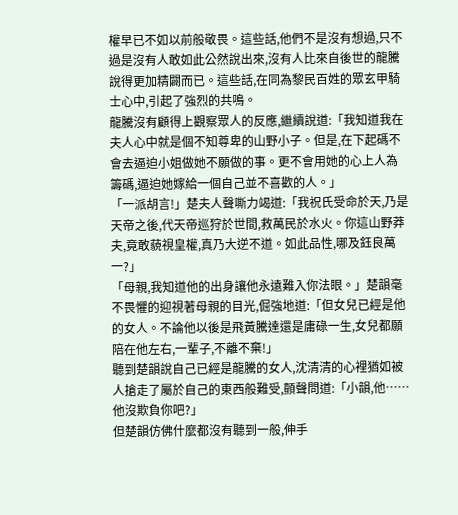權早已不如以前般敬畏。這些話,他們不是沒有想過,只不過是沒有人敢如此公然說出來,沒有人比來自後世的龍騰說得更加精闢而已。這些話,在同為黎民百姓的眾玄甲騎士心中,引起了強烈的共鳴。
龍騰沒有顧得上觀察眾人的反應,繼續說道:「我知道我在夫人心中就是個不知尊卑的山野小子。但是,在下起碼不會去逼迫小姐做她不願做的事。更不會用她的心上人為籌碼,逼迫她嫁給一個自己並不喜歡的人。」
「一派胡言!」楚夫人聲嘶力竭道:「我祝氏受命於天,乃是天帝之後,代天帝巡狩於世間,救萬民於水火。你這山野莽夫,竟敢藐視皇權,真乃大逆不道。如此品性,哪及鈺良萬一?」
「母親,我知道他的出身讓他永遠難入你法眼。」楚韻毫不畏懼的迎視著母親的目光,倔強地道:「但女兒已經是他的女人。不論他以後是飛黃騰達還是庸碌一生,女兒都願陪在他左右,一輩子,不離不棄!」
聽到楚韻說自己已經是龍騰的女人,沈清清的心裡猶如被人搶走了屬於自己的東西般難受,顫聲問道:「小韻,他……他沒欺負你吧?」
但楚韻仿佛什麼都沒有聽到一般,伸手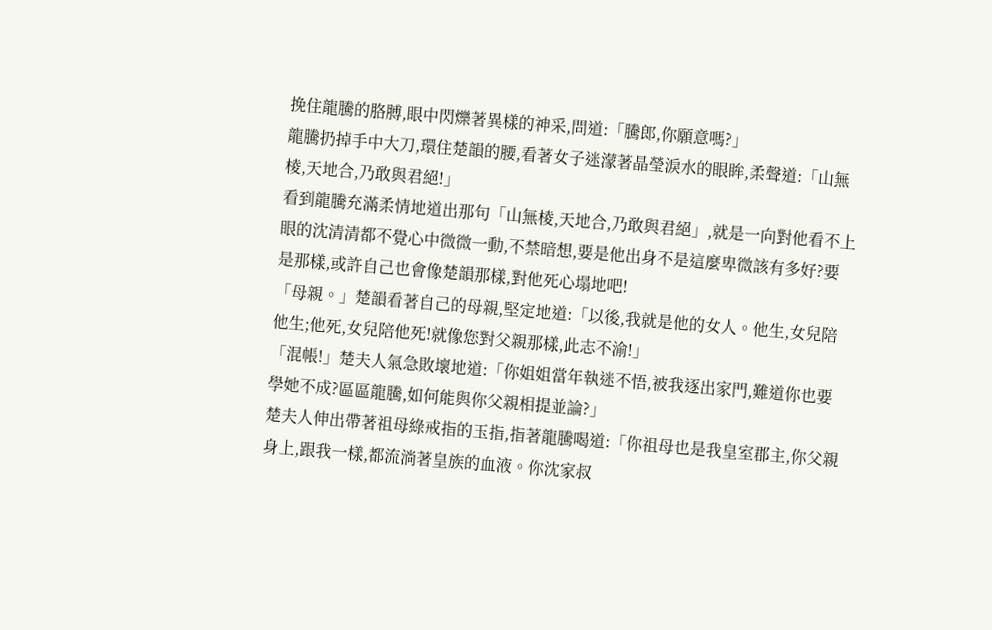挽住龍騰的胳膊,眼中閃爍著異樣的神采,問道:「騰郎,你願意嗎?」
龍騰扔掉手中大刀,環住楚韻的腰,看著女子迷濛著晶瑩淚水的眼眸,柔聲道:「山無棱,天地合,乃敢與君絕!」
看到龍騰充滿柔情地道出那句「山無棱,天地合,乃敢與君絕」,就是一向對他看不上眼的沈清清都不覺心中微微一動,不禁暗想,要是他出身不是這麼卑微該有多好?要是那樣,或許自己也會像楚韻那樣,對他死心塌地吧!
「母親。」楚韻看著自己的母親,堅定地道:「以後,我就是他的女人。他生,女兒陪他生;他死,女兒陪他死!就像您對父親那樣,此志不渝!」
「混帳!」楚夫人氣急敗壞地道:「你姐姐當年執迷不悟,被我逐出家門,難道你也要學她不成?區區龍騰,如何能與你父親相提並論?」
楚夫人伸出帶著祖母綠戒指的玉指,指著龍騰喝道:「你祖母也是我皇室郡主,你父親身上,跟我一樣,都流淌著皇族的血液。你沈家叔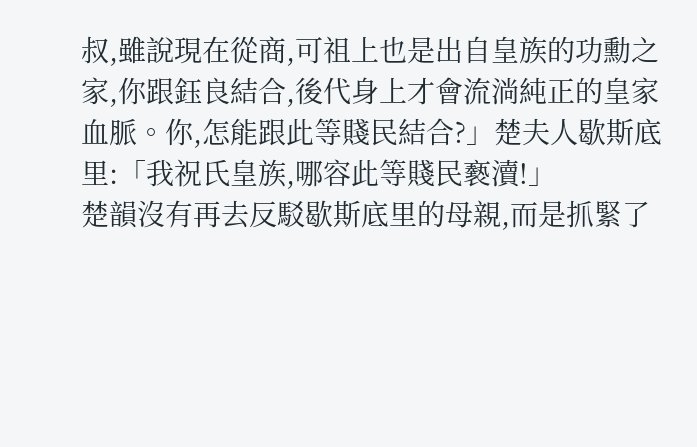叔,雖說現在從商,可祖上也是出自皇族的功勳之家,你跟鈺良結合,後代身上才會流淌純正的皇家血脈。你,怎能跟此等賤民結合?」楚夫人歇斯底里:「我祝氏皇族,哪容此等賤民褻瀆!」
楚韻沒有再去反駁歇斯底里的母親,而是抓緊了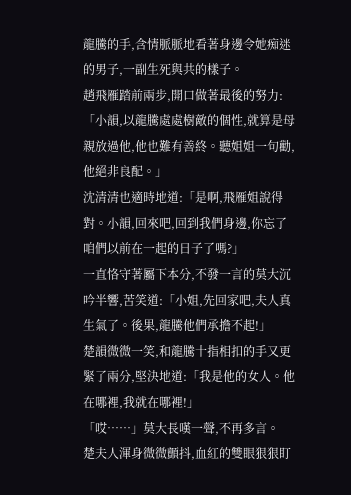龍騰的手,含情脈脈地看著身邊令她痴迷的男子,一副生死與共的樣子。
趙飛雁踏前兩步,開口做著最後的努力:「小韻,以龍騰處處樹敵的個性,就算是母親放過他,他也難有善終。聽姐姐一句勸,他絕非良配。」
沈清清也適時地道:「是啊,飛雁姐說得對。小韻,回來吧,回到我們身邊,你忘了咱們以前在一起的日子了嗎?」
一直恪守著屬下本分,不發一言的莫大沉吟半響,苦笑道:「小姐,先回家吧,夫人真生氣了。後果,龍騰他們承擔不起!」
楚韻微微一笑,和龍騰十指相扣的手又更緊了兩分,堅決地道:「我是他的女人。他在哪裡,我就在哪裡!」
「哎……」莫大長嘆一聲,不再多言。
楚夫人渾身微微顫抖,血紅的雙眼狠狠盯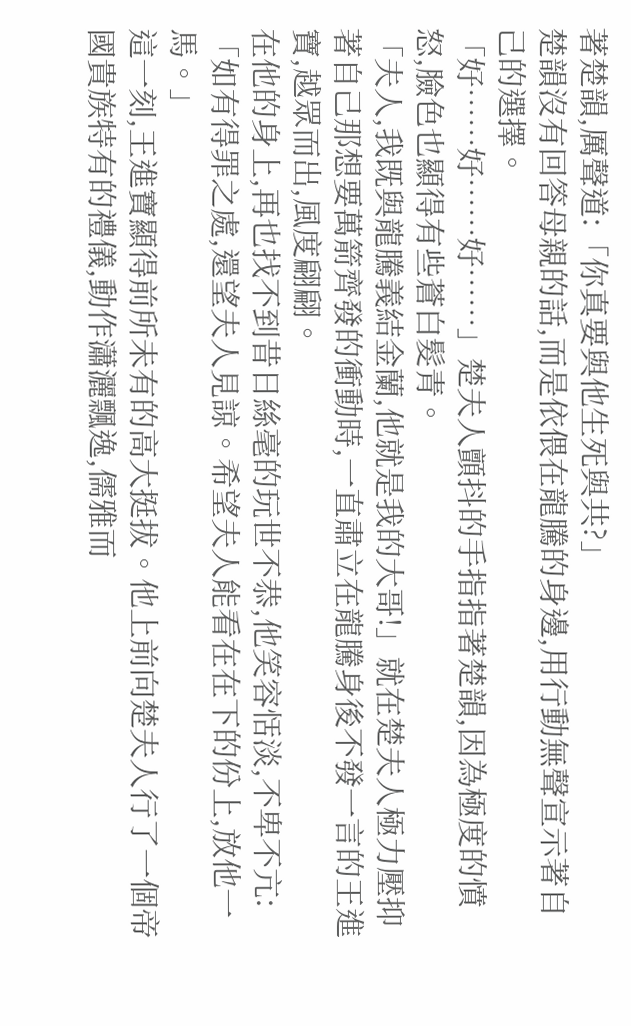著楚韻,厲聲道:「你真要與他生死與共?」
楚韻沒有回答母親的話,而是依偎在龍騰的身邊,用行動無聲宣示著自己的選擇。
「好……好……好……」楚夫人顫抖的手指指著楚韻,因為極度的憤怒,臉色也顯得有些蒼白髮青。
「夫人,我既與龍騰義結金蘭,他就是我的大哥!」就在楚夫人極力壓抑著自己那想要萬箭齊發的衝動時,一直肅立在龍騰身後不發一言的王進寶,越眾而出,風度翩翩。
在他的身上,再也找不到昔日絲毫的玩世不恭,他笑容恬淡,不卑不亢:「如有得罪之處,還望夫人見諒。希望夫人能看在在下的份上,放他一馬。」
這一刻,王進寶顯得前所未有的高大挺拔。他上前向楚夫人行了一個帝國貴族特有的禮儀,動作瀟灑飄逸,儒雅而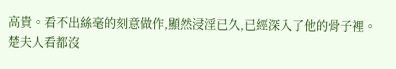高貴。看不出絲毫的刻意做作,顯然浸淫已久,已經深入了他的骨子裡。
楚夫人看都沒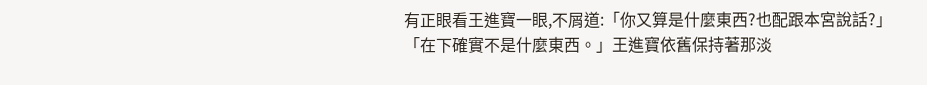有正眼看王進寶一眼,不屑道:「你又算是什麼東西?也配跟本宮說話?」
「在下確實不是什麼東西。」王進寶依舊保持著那淡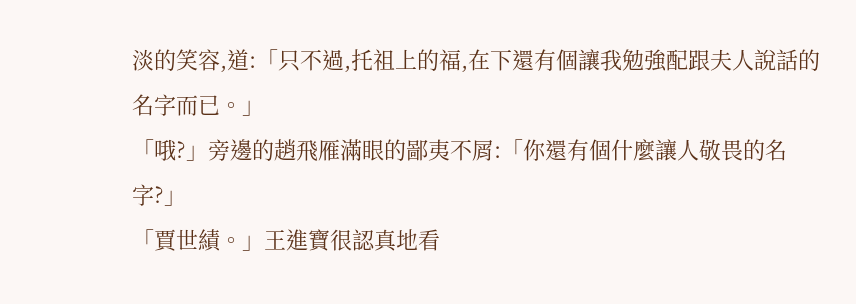淡的笑容,道:「只不過,托祖上的福,在下還有個讓我勉強配跟夫人說話的名字而已。」
「哦?」旁邊的趙飛雁滿眼的鄙夷不屑:「你還有個什麼讓人敬畏的名字?」
「賈世績。」王進寶很認真地看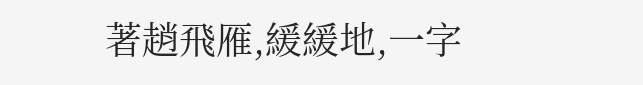著趙飛雁,緩緩地,一字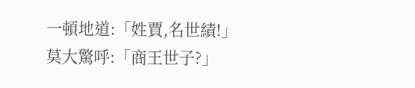一頓地道:「姓賈,名世績!」
莫大驚呼:「商王世子?」